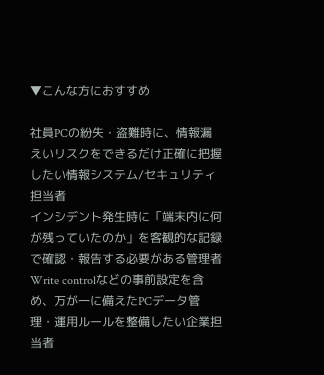▼こんな方におすすめ

社員PCの紛失・盗難時に、情報漏えいリスクをできるだけ正確に把握したい情報システム/セキュリティ担当者
インシデント発生時に「端末内に何が残っていたのか」を客観的な記録で確認・報告する必要がある管理者
Write controlなどの事前設定を含め、万が一に備えたPCデータ管理・運用ルールを整備したい企業担当者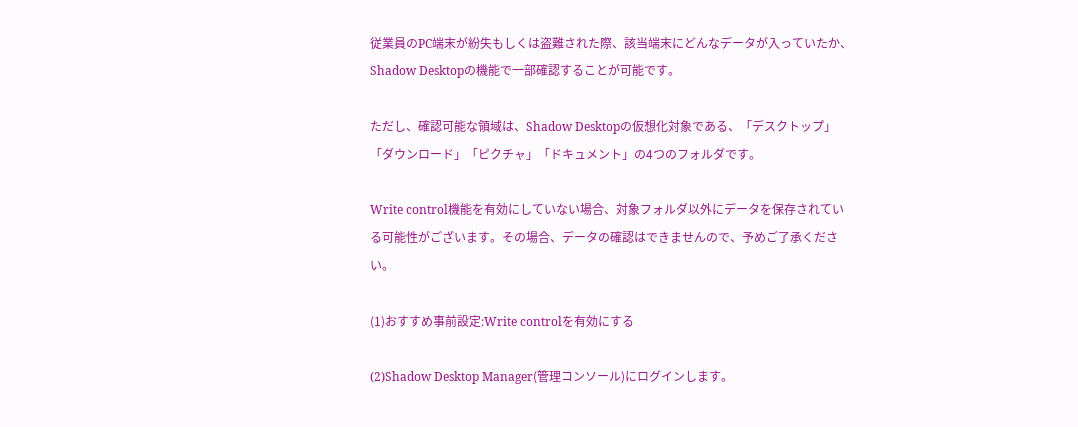従業員のPC端末が紛失もしくは盗難された際、該当端末にどんなデータが入っていたか、Shadow Desktopの機能で一部確認することが可能です。

ただし、確認可能な領域は、Shadow Desktopの仮想化対象である、「デスクトップ」「ダウンロード」「ピクチャ」「ドキュメント」の4つのフォルダです。

Write control機能を有効にしていない場合、対象フォルダ以外にデータを保存されている可能性がございます。その場合、データの確認はできませんので、予めご了承ください。

(1)おすすめ事前設定:Write controlを有効にする

(2)Shadow Desktop Manager(管理コンソール)にログインします。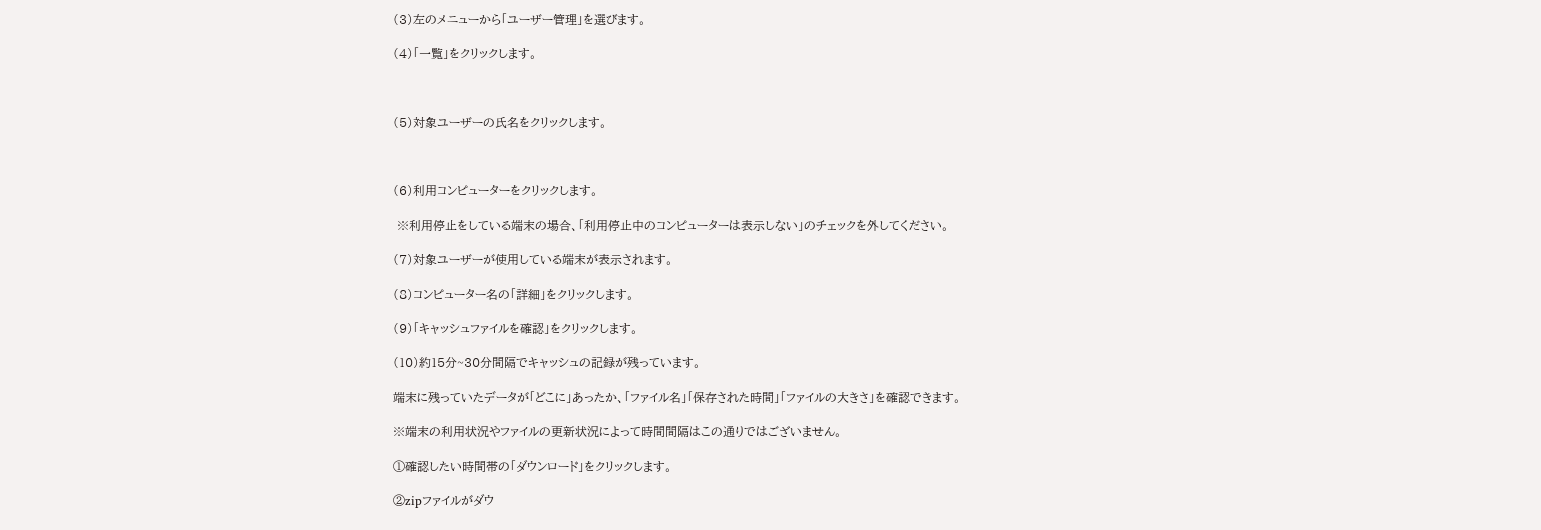(3)左のメニューから「ユーザー管理」を選びます。

(4)「一覧」をクリックします。



(5)対象ユーザーの氏名をクリックします。



(6)利用コンピューターをクリックします。

 ※利用停止をしている端末の場合、「利用停止中のコンピューターは表示しない」のチェックを外してください。

(7)対象ユーザーが使用している端末が表示されます。

(8)コンピューター名の「詳細」をクリックします。

(9)「キャッシュファイルを確認」をクリックします。

(10)約15分~30分間隔でキャッシュの記録が残っています。

端末に残っていたデータが「どこに」あったか、「ファイル名」「保存された時間」「ファイルの大きさ」を確認できます。

※端末の利用状況やファイルの更新状況によって時間間隔はこの通りではございません。

①確認したい時間帯の「ダウンロード」をクリックします。

②zipファイルがダウ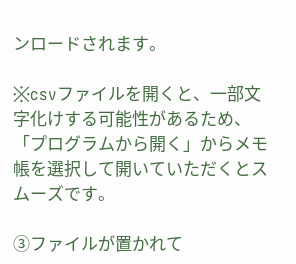ンロードされます。

※csvファイルを開くと、一部文字化けする可能性があるため、「プログラムから開く」からメモ帳を選択して開いていただくとスムーズです。

③ファイルが置かれて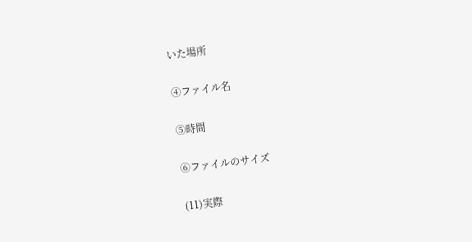いた場所

④ファイル名

⑤時間

⑥ファイルのサイズ

(11)実際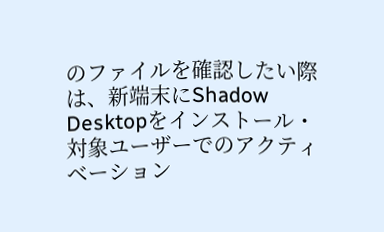のファイルを確認したい際は、新端末にShadow Desktopをインストール・対象ユーザーでのアクティベーション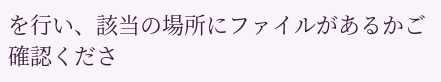を行い、該当の場所にファイルがあるかご確認くださ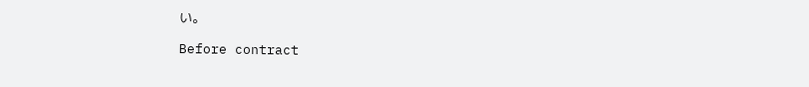い。

Before contract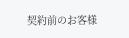契約前のお客様